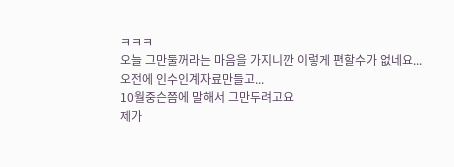ㅋㅋㅋ
오늘 그만둘꺼라는 마음을 가지니깐 이렇게 편할수가 없네요...
오전에 인수인계자료만들고...
10월중슨쯤에 말해서 그만두려고요
제가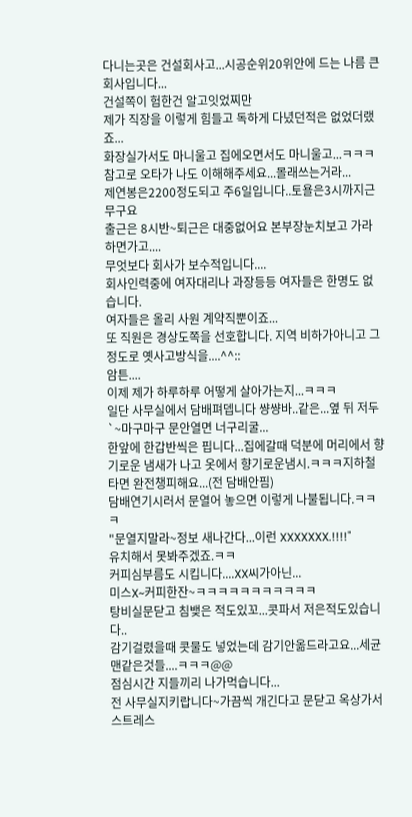다니는곳은 건설회사고...시공순위20위안에 드는 나름 큰회사입니다...
건설쪽이 험한건 알고잇었찌만
제가 직장을 이렇게 힘들고 독하게 다녔던적은 없었더랬죠...
화장실가서도 마니울고 집에오면서도 마니울고...ㅋㅋㅋ
참고로 오타가 나도 이해해주세요...몰래쓰는거라...
제연봉은2200정도되고 주6일입니다..토욜은3시까지근무구요
출근은 8시반~퇴근은 대중없어요 본부장눈치보고 가라하면가고....
무엇보다 회사가 보수적입니다....
회사인력중에 여자대리나 과장등등 여자들은 한명도 없습니다.
여자들은 올리 사원 계약직뿐이죠...
또 직원은 경상도쪽을 선호합니다. 지역 비하가아니고 그정도로 옛사고방식을....^^::
암튼....
이제 제가 하루하루 어떻게 살아가는지...ㅋㅋㅋ
일단 사무실에서 담배펴뎁니다 썅썅바..같은...옆 뒤 저두`~마구마구 문안열면 너구리굴...
한앞에 한갑반씩은 핍니다...집에갈때 덕분에 머리에서 향기로운 냄새가 나고 옷에서 향기로운냄시.ㅋㅋㅋ지하철타면 완전챙피해요...(전 담배안핌)
담배연기시러서 문열어 놓으면 이렇게 나불됩니다.ㅋㅋㅋ
"문열지말라~정보 새나간다...이런 XXXXXXX.!!!!"
유치해서 못봐주겠죠.ㅋㅋ
커피심부름도 시킵니다....XX씨가아닌...
미스X~커피한잔~ㅋㅋㅋㅋㅋㅋㅋㅋㅋㅋㅋ
탕비실문닫고 침뱆은 적도있꼬...콧파서 저은적도있습니다..
감기걸렸을때 콧물도 넣었는데 감기안옮드라고요...세균맨같은것들....ㅋㅋㅋ@@
점심시간 지들끼리 나가먹습니다...
전 사무실지키랍니다~가끔씩 개긴다고 문닫고 옥상가서 스트레스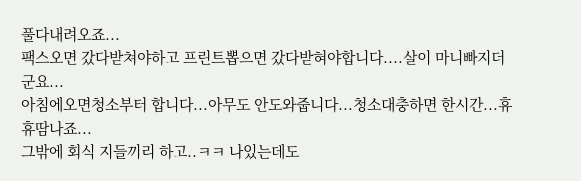풀다내려오죠...
팩스오면 갔다받쳐야하고 프린트뽑으면 갔다받혀야합니다....살이 마니빠지더군요...
아침에오면청소부터 합니다...아무도 안도와줍니다...청소대충하면 한시간...휴휴땀나죠...
그밖에 회식 지들끼리 하고..ㅋㅋ 나있는데도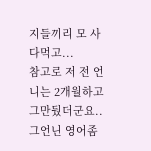지들끼리 모 사다먹고...
참고로 저 전 언니는 2개월하고 그만뒀더군요..
그언닌 영어좀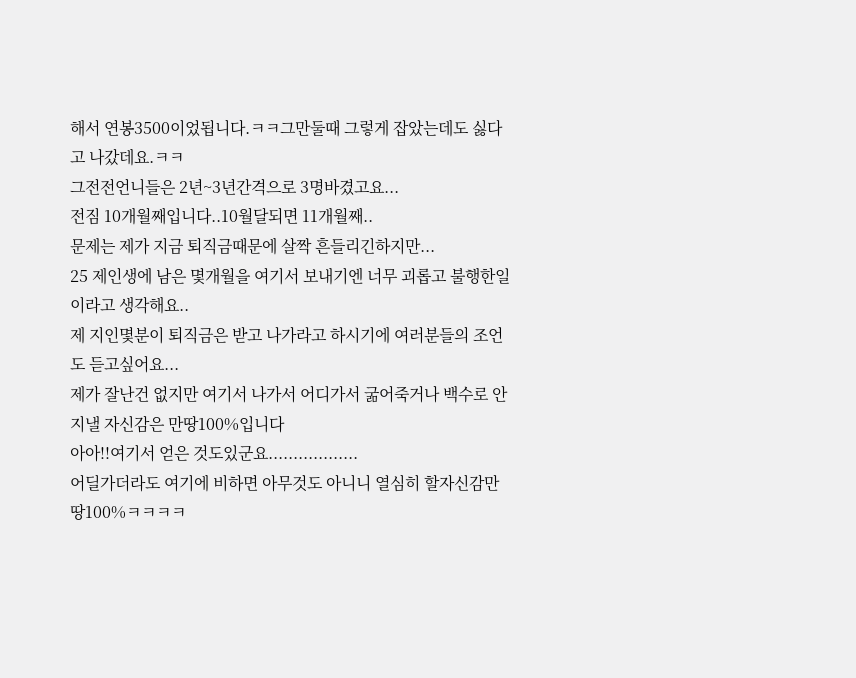해서 연봉3500이었됩니다.ㅋㅋ그만둘때 그렇게 잡았는데도 싫다고 나갔데요.ㅋㅋ
그전전언니들은 2년~3년간격으로 3명바겼고요...
전짐 10개월째입니다..10월달되면 11개월째..
문제는 제가 지금 퇴직금때문에 살짝 흔들리긴하지만...
25 제인생에 남은 몇개월을 여기서 보내기엔 너무 괴롭고 불행한일이라고 생각해요..
제 지인몇분이 퇴직금은 받고 나가라고 하시기에 여러분들의 조언도 듣고싶어요...
제가 잘난건 없지만 여기서 나가서 어디가서 굶어죽거나 백수로 안지낼 자신감은 만땅100%입니다
아아!!여기서 얻은 것도있군요..................
어딜가더라도 여기에 비하면 아무것도 아니니 열심히 할자신감만땅100%ㅋㅋㅋㅋ